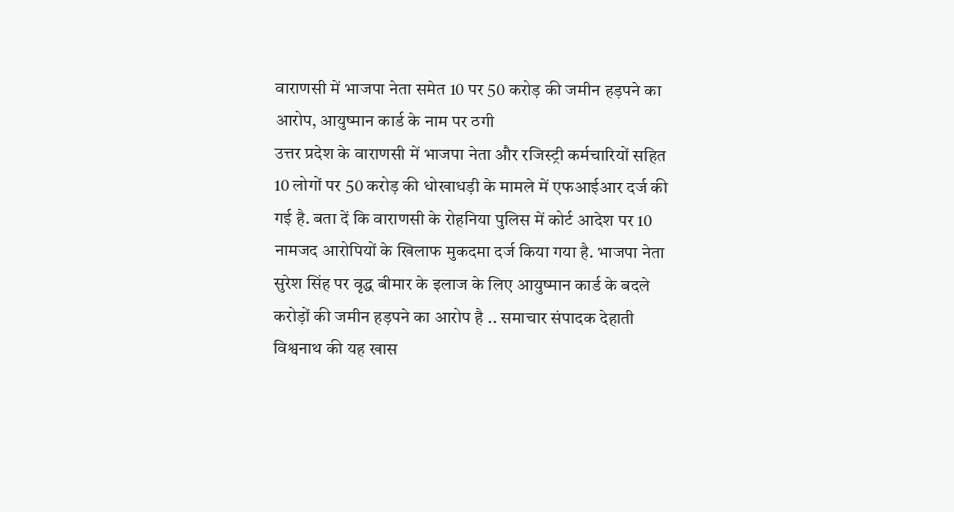वाराणसी में भाजपा नेता समेत 10 पर 50 करोड़ की जमीन हड़पने का आरोप, आयुष्मान कार्ड के नाम पर ठगी
उत्तर प्रदेश के वाराणसी में भाजपा नेता और रजिस्ट्री कर्मचारियों सहित 10 लोगों पर 50 करोड़ की धोखाधड़ी के मामले में एफआईआर दर्ज की गई है. बता दें कि वाराणसी के रोहनिया पुलिस में कोर्ट आदेश पर 10 नामजद आरोपियों के खिलाफ मुकदमा दर्ज किया गया है. भाजपा नेता सुरेश सिंह पर वृद्ध बीमार के इलाज के लिए आयुष्मान कार्ड के बदले करोड़ों की जमीन हड़पने का आरोप है .. समाचार संपादक देहाती विश्वनाथ की यह खास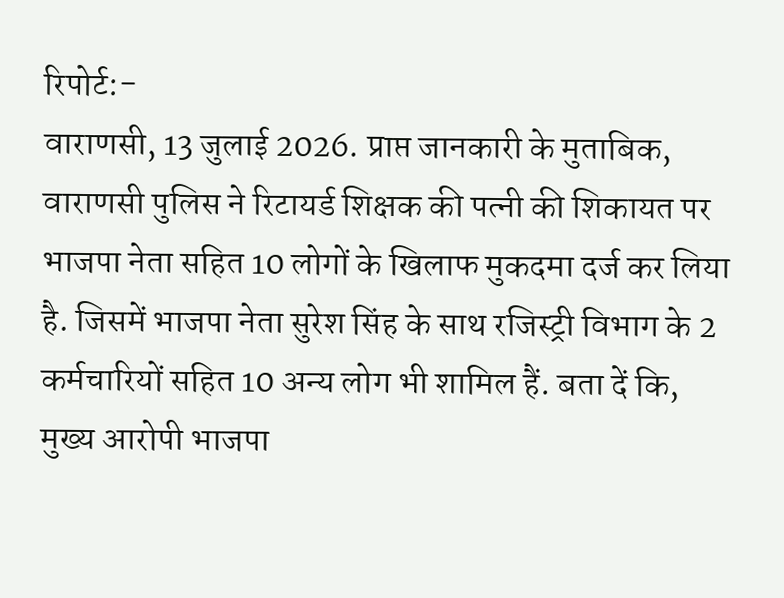रिपोर्ट:-
वाराणसी, 13 जुलाई 2026. प्राप्त जानकारी के मुताबिक, वाराणसी पुलिस ने रिटायर्ड शिक्षक की पत्नी की शिकायत पर भाजपा नेता सहित 10 लोगों के खिलाफ मुकदमा दर्ज कर लिया है. जिसमें भाजपा नेता सुरेश सिंह के साथ रजिस्ट्री विभाग के 2 कर्मचारियों सहित 10 अन्य लोग भी शामिल हैं. बता दें कि, मुख्य आरोपी भाजपा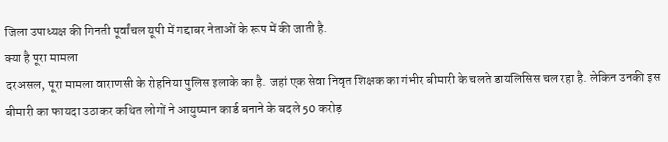जिला उपाध्यक्ष की गिनती पूर्वांचल यूपी में गद्दाबर नेताओं के रूप में की जाती है.
क्या है पूरा मामला
दरअसल, पूरा मामला वाराणसी के रोहनिया पुलिस इलाके का है. जहां एक सेवा निवृत शिक्षक का गंभीर बीमारी के चलते डायलिसिस चल रहा है. लेकिन उनकी इस बीमारी का फायदा उठाकर कथित लोगों ने आयुष्मान कार्ड बनाने के बदले 50 करोड़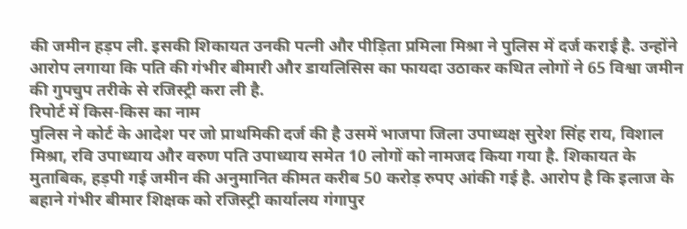की जमीन हड़प ली. इसकी शिकायत उनकी पत्नी और पीड़िता प्रमिला मिश्रा ने पुलिस में दर्ज कराई है. उन्होंने आरोप लगाया कि पति की गंभीर बीमारी और डायलिसिस का फायदा उठाकर कथित लोगों ने 65 विश्वा जमीन की गुपचुप तरीके से रजिस्ट्री करा ली है.
रिपोर्ट में किस-किस का नाम
पुलिस ने कोर्ट के आदेश पर जो प्राथमिकी दर्ज की है उसमें भाजपा जिला उपाध्यक्ष सुरेश सिंह राय, विशाल मिश्रा, रवि उपाध्याय और वरुण पति उपाध्याय समेत 10 लोगों को नामजद किया गया है. शिकायत के मुताबिक, हड़पी गई जमीन की अनुमानित कीमत करीब 50 करोड़ रुपए आंकी गई है. आरोप है कि इलाज के बहाने गंभीर बीमार शिक्षक को रजिस्ट्री कार्यालय गंगापुर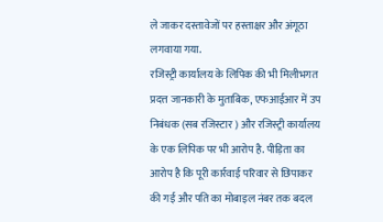ले जाकर दस्तावेजों पर हस्ताक्षर और अंगूठा लगवाया गया.
रजिस्ट्री कार्यालय के लिपिक की भी मिलीभगत
प्रदत्त जानकारी के मुताबिक, एफआईआर में उप निबंधक (सब रजिस्टार ) और रजिस्ट्री कार्यालय के एक लिपिक पर भी आरोप है. पीड़िता का आरोप है कि पूरी कार्रवाई परिवार से छिपाकर की गई और पति का मोबाइल नंबर तक बदल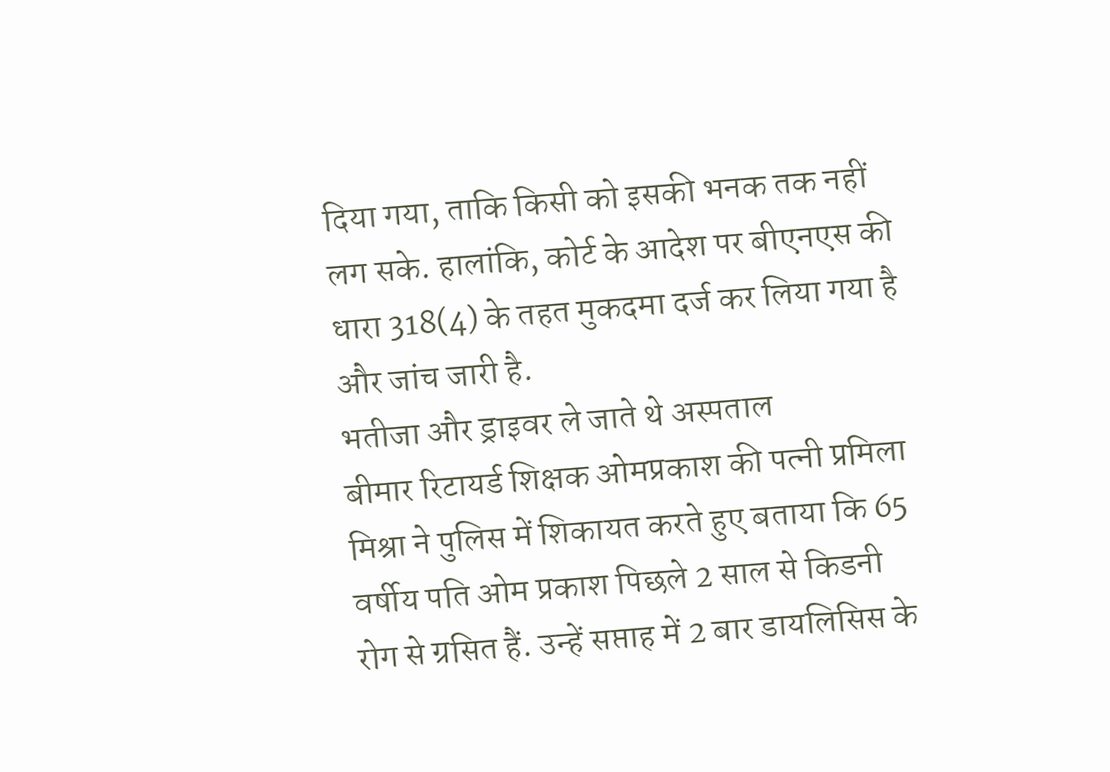दिया गया, ताकि किसी को इसकी भनक तक नहीं लग सके. हालांकि, कोर्ट के आदेश पर बीएनएस की धारा 318(4) के तहत मुकदमा दर्ज कर लिया गया है और जांच जारी है.
भतीजा और ड्राइवर ले जाते थे अस्पताल
बीमार रिटायर्ड शिक्षक ओमप्रकाश की पत्नी प्रमिला मिश्रा ने पुलिस में शिकायत करते हुए बताया कि 65 वर्षीय पति ओम प्रकाश पिछले 2 साल से किडनी रोग से ग्रसित हैं. उन्हें सप्ताह में 2 बार डायलिसिस के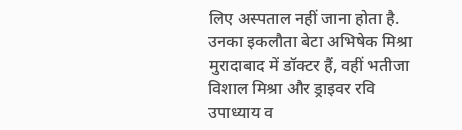लिए अस्पताल नहीं जाना होता है. उनका इकलौता बेटा अभिषेक मिश्रा मुरादाबाद में डॉक्टर हैं, वहीं भतीजा विशाल मिश्रा और ड्राइवर रवि उपाध्याय व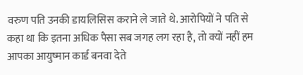वरुण पति उनकी डायलिसिस कराने ले जाते थे. आरोपियों ने पति से कहा था कि इतना अधिक पैसा सब जगह लग रहा है, तो क्यों नहीं हम आपका आयुष्मान कार्ड बनवा देते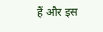हैं और इस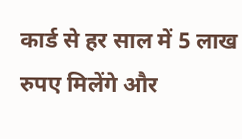कार्ड से हर साल में 5 लाख रुपए मिलेंगे और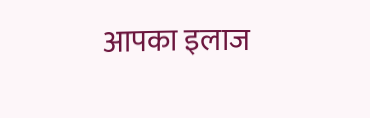आपका इलाज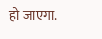हो जाएगा.